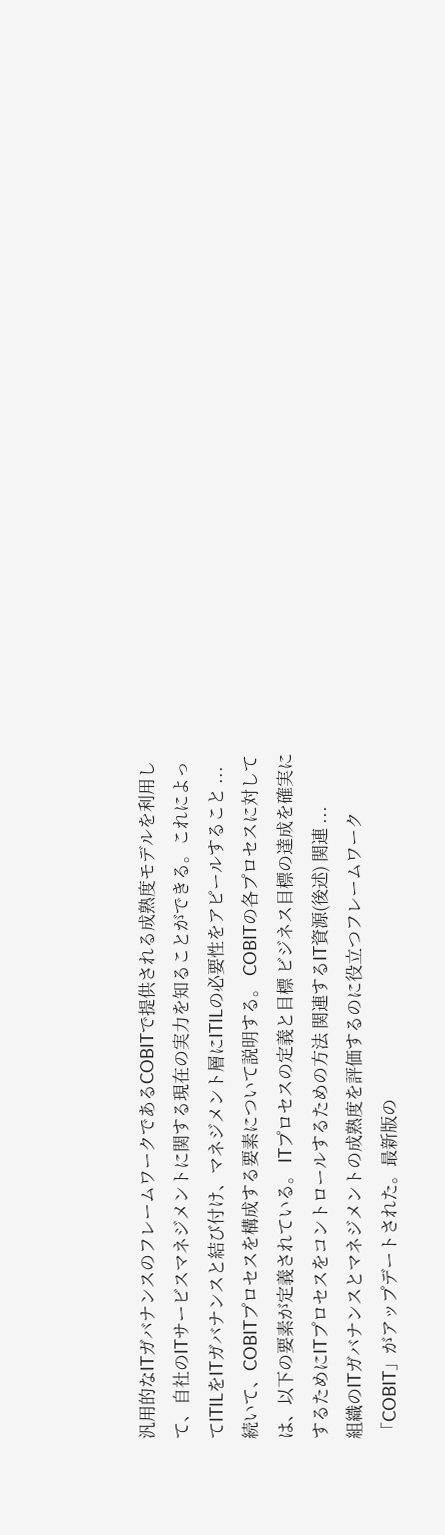汎用的なITガバナンスのフレームワークであるCOBITで提供される成熟度モデルを利用して、自社のITサービスマネジメントに関する現在の実力を知ることができる。これによってITILをITガバナンスと結び付け、マネジメント層にITILの必要性をアピールすること ...
続いて、COBITプロセスを構成する要素について説明する。 COBITの各プロセスに対しては、以下の要素が定義されている。 ITプロセスの定義と目標 ビジネス目標の達成を確実にするためにITプロセスをコントロールするための方法 関連するIT資源(後述) 関連 ...
組織のITガバナンスとマネジメントの成熟度を評価するのに役立つフレームワーク「COBIT」がアップデートされた。最新版の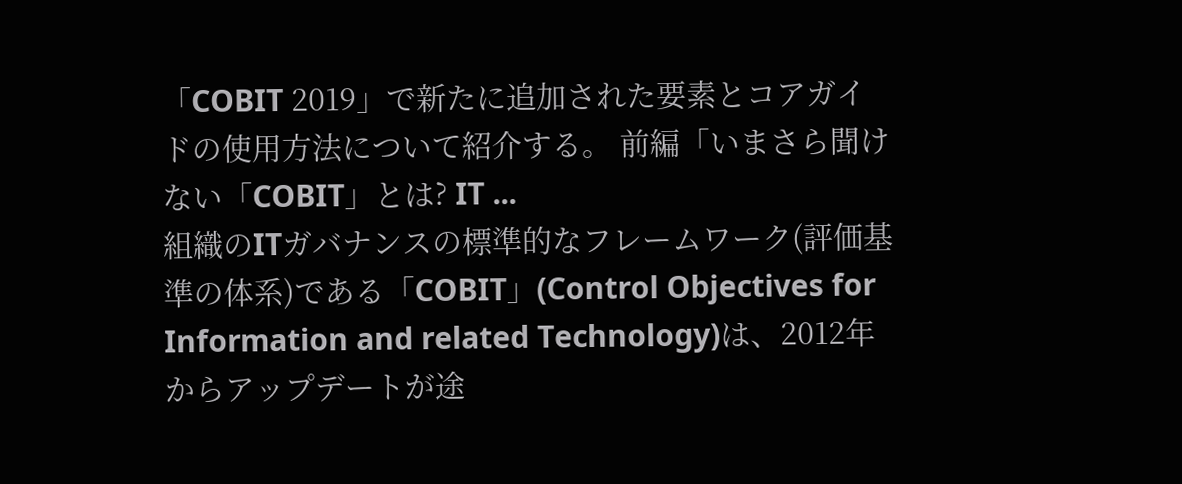「COBIT 2019」で新たに追加された要素とコアガイドの使用方法について紹介する。 前編「いまさら聞けない「COBIT」とは? IT ...
組織のITガバナンスの標準的なフレームワーク(評価基準の体系)である「COBIT」(Control Objectives for Information and related Technology)は、2012年からアップデートが途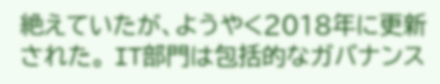絶えていたが、ようやく2018年に更新された。 IT部門は包括的なガバナンス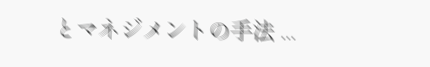とマネジメントの手法 ...